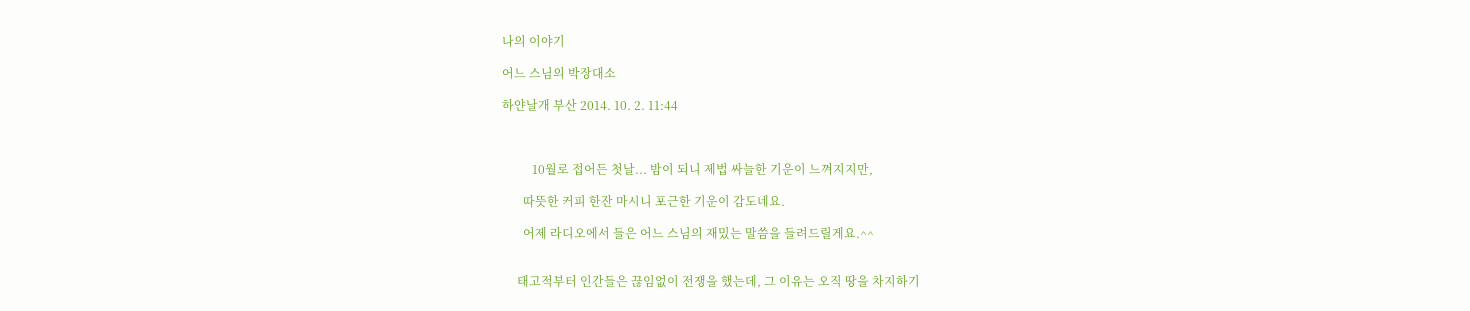나의 이야기

어느 스님의 박장대소

하얀날개 부산 2014. 10. 2. 11:44



          10월로 접어든 첫날... 밤이 되니 제법 싸늘한 기운이 느껴지지만,

       따뜻한 커피 한잔 마시니 포근한 기운이 감도네요.

       어제 라디오에서 들은 어느 스님의 재밌는 말씀을 들려드릴게요.^^


     태고적부터 인간들은 끊임없이 전쟁을 했는데, 그 이유는 오직 땅을 차지하기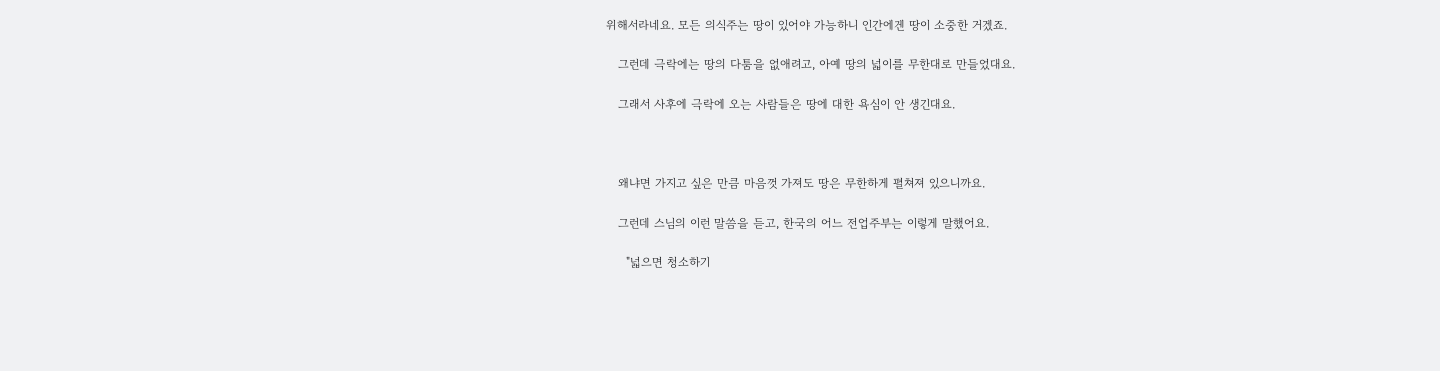위해서라네요. 모든 의식주는 땅이 있어야 가능하니 인간에겐 땅이 소중한 거겠죠.

   그런데 극락에는 땅의 다툼을 없애려고, 아예 땅의 넓이를 무한대로 만들었대요.

   그래서 사후에 극락에 오는 사람들은 땅에 대한 욕심이 안 생긴대요.



   왜냐면 가지고 싶은 만큼 마음껏 가져도 땅은 무한하게 펼쳐져 있으니까요.

   그런데 스님의 이런 말씀을 듣고, 한국의 어느 전업주부는 이렇게 말했어요.

     "넓으면 청소하기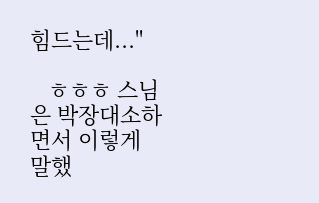힘드는데..."

   ㅎㅎㅎ 스님은 박장대소하면서 이렇게 말했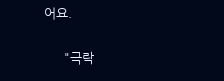어요.

     "극락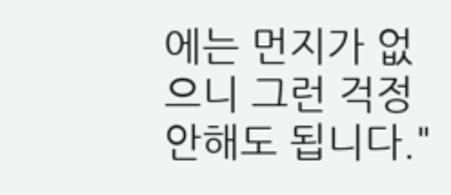에는 먼지가 없으니 그런 걱정 안해도 됩니다."